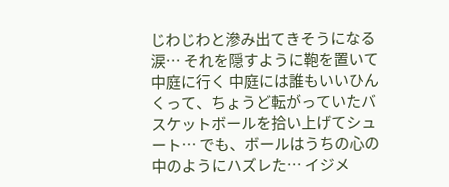じわじわと滲み出てきそうになる涙… それを隠すように鞄を置いて中庭に行く 中庭には誰もいいひんくって、ちょうど転がっていたバスケットボールを拾い上げてシュート… でも、ボールはうちの心の中のようにハズレた… イジメ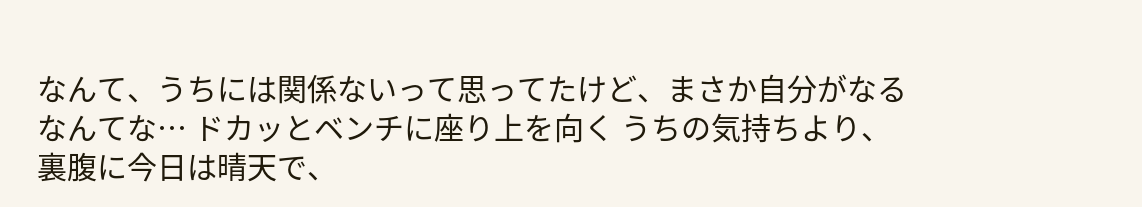なんて、うちには関係ないって思ってたけど、まさか自分がなるなんてな… ドカッとベンチに座り上を向く うちの気持ちより、裏腹に今日は晴天で、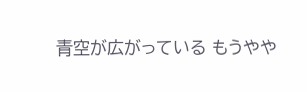青空が広がっている もうやや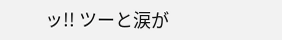ッ!! ツーと涙が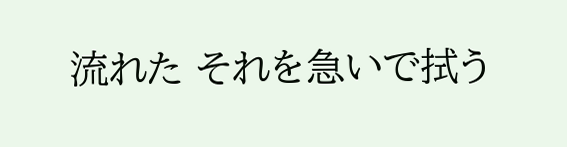流れた それを急いで拭う